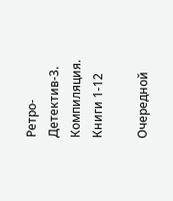Ретро-Детектив-3. Компиляция. Книги 1-12

Очередной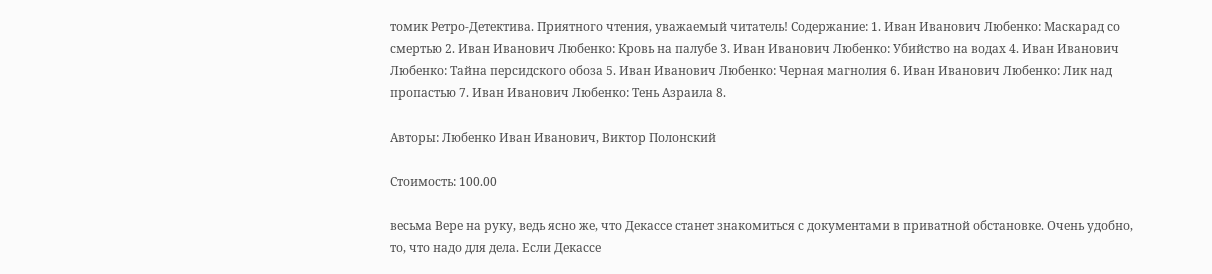томик Ретро-Детектива. Приятного чтения, уважаемый читатель! Содержание: 1. Иван Иванович Любенко: Маскарад со смертью 2. Иван Иванович Любенко: Кровь на палубе 3. Иван Иванович Любенко: Убийство на водах 4. Иван Иванович Любенко: Тайна персидского обоза 5. Иван Иванович Любенко: Черная магнолия 6. Иван Иванович Любенко: Лик над пропастью 7. Иван Иванович Любенко: Тень Азраила 8.

Авторы: Любенко Иван Иванович, Виктор Полонский

Стоимость: 100.00

весьма Вере на руку, ведь ясно же, что Декассе станет знакомиться с документами в приватной обстановке. Очень удобно, то, что надо для дела. Если Декассе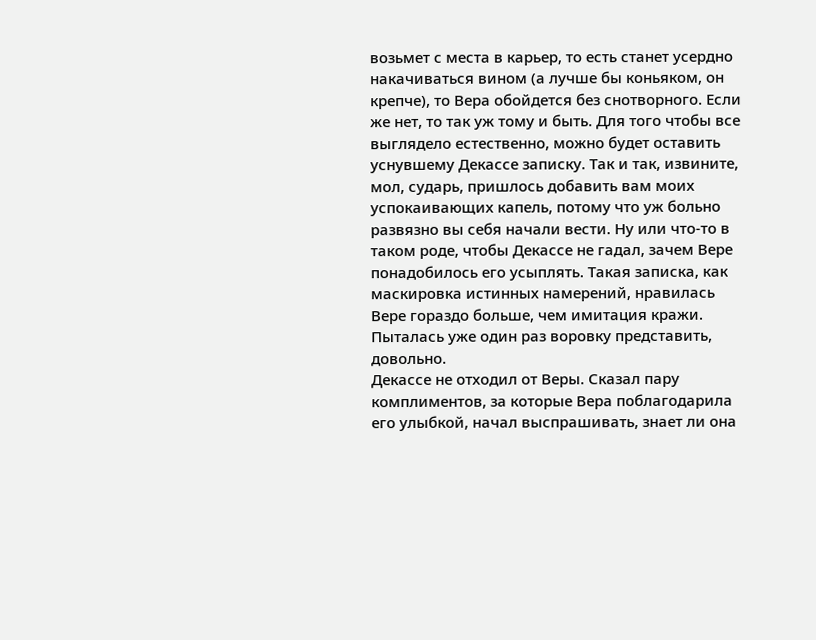возьмет с места в карьер, то есть станет усердно накачиваться вином (а лучше бы коньяком, он крепче), то Вера обойдется без снотворного. Если же нет, то так уж тому и быть. Для того чтобы все выглядело естественно, можно будет оставить уснувшему Декассе записку. Так и так, извините, мол, сударь, пришлось добавить вам моих успокаивающих капель, потому что уж больно развязно вы себя начали вести. Ну или что-то в таком роде, чтобы Декассе не гадал, зачем Вере понадобилось его усыплять. Такая записка, как маскировка истинных намерений, нравилась Вере гораздо больше, чем имитация кражи. Пыталась уже один раз воровку представить, довольно.
Декассе не отходил от Веры. Сказал пару комплиментов, за которые Вера поблагодарила его улыбкой, начал выспрашивать, знает ли она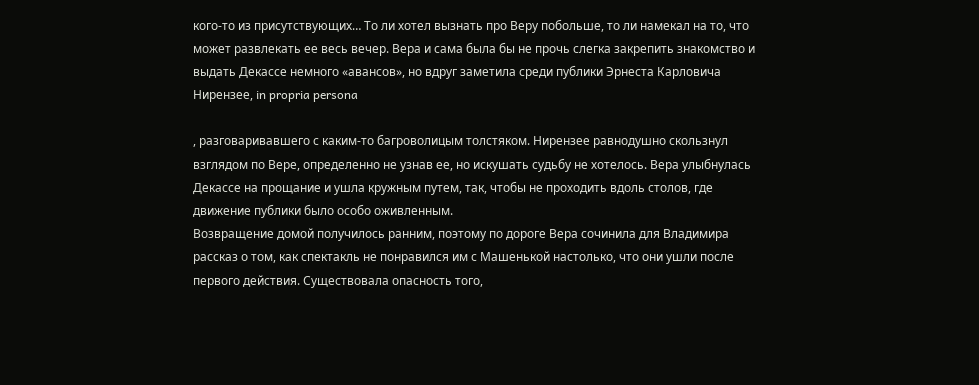кого-то из присутствующих… То ли хотел вызнать про Веру побольше, то ли намекал на то, что может развлекать ее весь вечер. Вера и сама была бы не прочь слегка закрепить знакомство и выдать Декассе немного «авансов», но вдруг заметила среди публики Эрнеста Карловича Нирензее, in propria persona

, разговаривавшего с каким-то багроволицым толстяком. Нирензее равнодушно скользнул взглядом по Вере, определенно не узнав ее, но искушать судьбу не хотелось. Вера улыбнулась Декассе на прощание и ушла кружным путем, так, чтобы не проходить вдоль столов, где движение публики было особо оживленным.
Возвращение домой получилось ранним, поэтому по дороге Вера сочинила для Владимира рассказ о том, как спектакль не понравился им с Машенькой настолько, что они ушли после первого действия. Существовала опасность того,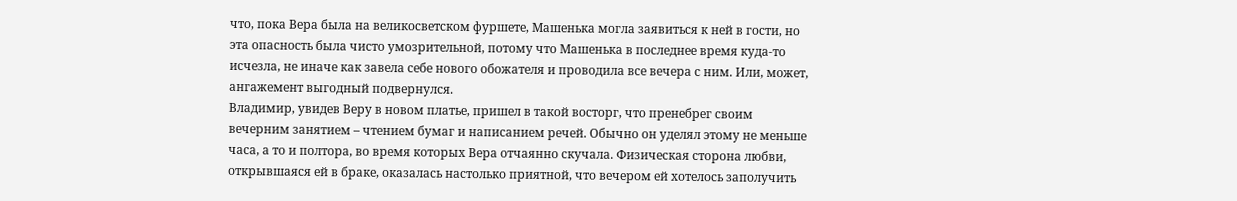что, пока Вера была на великосветском фуршете, Машенька могла заявиться к ней в гости, но эта опасность была чисто умозрительной, потому что Машенька в последнее время куда-то исчезла, не иначе как завела себе нового обожателя и проводила все вечера с ним. Или, может, ангажемент выгодный подвернулся.
Владимир, увидев Веру в новом платье, пришел в такой восторг, что пренебрег своим вечерним занятием – чтением бумаг и написанием речей. Обычно он уделял этому не меньше часа, а то и полтора, во время которых Вера отчаянно скучала. Физическая сторона любви, открывшаяся ей в браке, оказалась настолько приятной, что вечером ей хотелось заполучить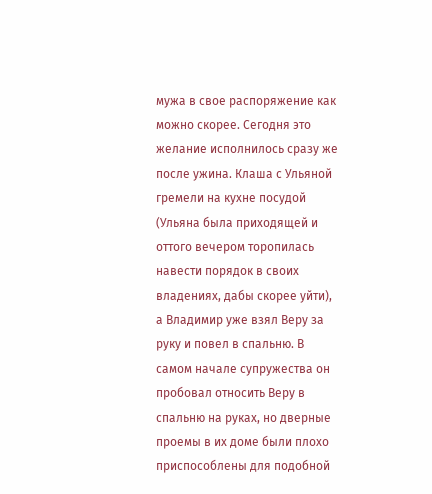мужа в свое распоряжение как можно скорее. Сегодня это желание исполнилось сразу же после ужина. Клаша с Ульяной гремели на кухне посудой (Ульяна была приходящей и оттого вечером торопилась навести порядок в своих владениях, дабы скорее уйти), а Владимир уже взял Веру за руку и повел в спальню. В самом начале супружества он пробовал относить Веру в спальню на руках, но дверные проемы в их доме были плохо приспособлены для подобной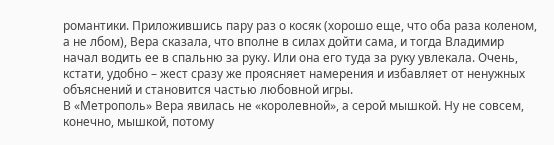романтики. Приложившись пару раз о косяк (хорошо еще, что оба раза коленом, а не лбом), Вера сказала, что вполне в силах дойти сама, и тогда Владимир начал водить ее в спальню за руку. Или она его туда за руку увлекала. Очень, кстати, удобно – жест сразу же проясняет намерения и избавляет от ненужных объяснений и становится частью любовной игры.
В «Метрополь» Вера явилась не «королевной», а серой мышкой. Ну не совсем, конечно, мышкой, потому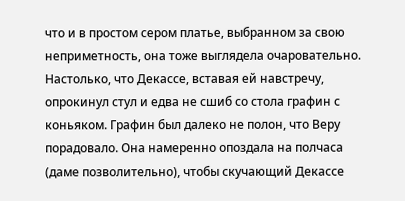что и в простом сером платье, выбранном за свою неприметность, она тоже выглядела очаровательно. Настолько, что Декассе, вставая ей навстречу, опрокинул стул и едва не сшиб со стола графин с коньяком. Графин был далеко не полон, что Веру порадовало. Она намеренно опоздала на полчаса (даме позволительно), чтобы скучающий Декассе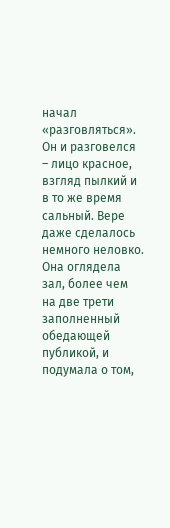начал «разговляться». Он и разговелся – лицо красное, взгляд пылкий и в то же время сальный. Вере даже сделалось немного неловко. Она оглядела зал, более чем на две трети заполненный обедающей публикой, и подумала о том,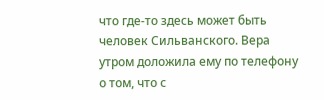что где-то здесь может быть человек Сильванского. Вера утром доложила ему по телефону о том, что с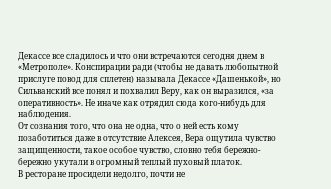Декассе все сладилось и что они встречаются сегодня днем в «Метрополе». Конспирации ради (чтобы не давать любопытной прислуге повод для сплетен) называла Декассе «Дашенькой», но Сильванский все понял и похвалил Веру, как он выразился, «за оперативность». Не иначе как отрядил сюда кого-нибудь для наблюдения.
От сознания того, что она не одна, что о ней есть кому позаботиться даже в отсутствие Алексея, Вера ощутила чувство защищенности, такое особое чувство, словно тебя бережно-бережно укутали в огромный теплый пуховый платок.
В ресторане просидели недолго, почти не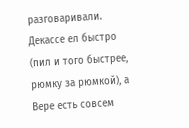разговаривали. Декассе ел быстро (пил и того быстрее, рюмку за рюмкой), а Вере есть совсем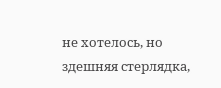не хотелось, но здешняя стерлядка,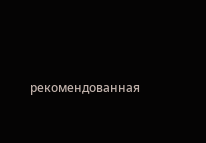рекомендованная